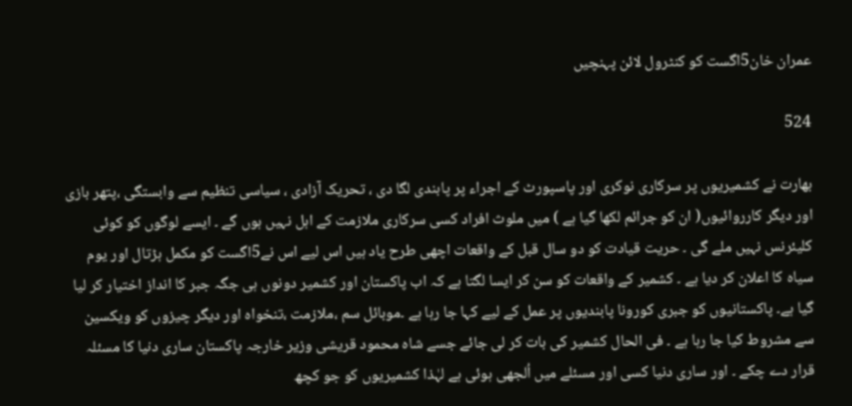عمران خان5اگست کو کنٹرول لائن پہنچیں

524

بھارت نے کشمیریوں پر سرکاری نوکری اور پاسپورٹ کے اجراء پر پابندی لگا دی ، تحریک آزادی ، سیاسی تنظیم سے وابستگی ،پتھر بازی اور دیگر کارروائیوں( ان کو جرائم لکھا گیا ہے ) میں ملوث افراد کسی سرکاری ملازمت کے اہل نہیں ہوں گے ۔ ایسے لوگوں کو کوئی کلیئرنس نہیں ملے گی ۔ حریت قیادت کو دو سال قبل کے واقعات اچھی طرح یاد ہیں اس لیے اس نے5اگست کو مکمل ہڑتال اور یوم سیاہ کا اعلان کر دیا ہے ۔ کشمیر کے واقعات کو سن کر ایسا لگتا ہے کہ اب پاکستان اور کشمیر دونوں ہی جگہ جبر کا انداز اختیار کر لیا گیا ہے۔ پاکستانیوں کو جبری کورونا پابندیوں پر عمل کے لیے کہا جا رہا ہے ۔موبائل سم ،ملازمت ،تنخواہ اور دیگر چیزوں کو ویکسین سے مشروط کیا جا رہا ہے ۔ فی الحال کشمیر کی بات کر لی جائے جسے شاہ محمود قریشی وزیر خارجہ پاکستان ساری دنیا کا مسئلہ قرار دے چکے ۔ اور ساری دنیا کسی اور مسئلے میں اُلجھی ہوئی ہے لہٰذا کشمیریوں کو جو کچھ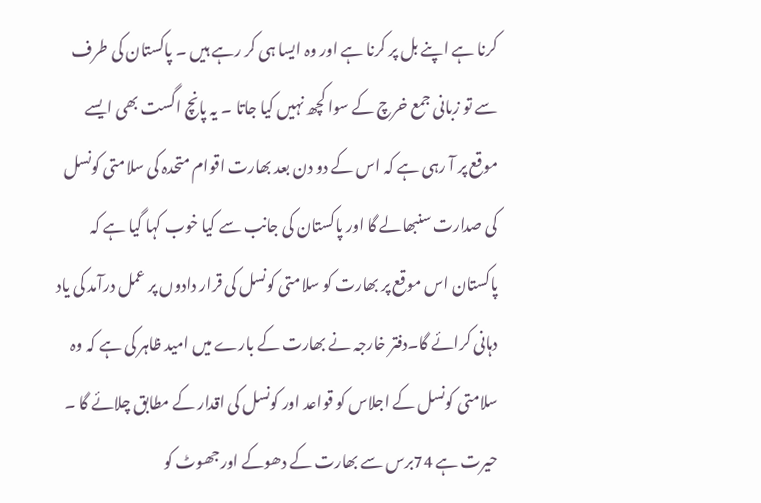کرنا ہے اپنے بل پر کرنا ہے اور وہ ایسا ہی کر رہے ہیں ۔ پاکستان کی طرف سے تو زبانی جمع خرچ کے سوا کچھ نہیں کیا جاتا ۔ یہ پانچ اگست بھی ایسے موقع پر آ رہی ہے کہ اس کے دو دن بعد بھارت اقوام متحدہ کی سلامتی کونسل کی صدارت سنبھالے گا اور پاکستان کی جانب سے کیا خوب کہا گیا ہے کہ پاکستان اس موقع پر بھارت کو سلامتی کونسل کی قرار دادوں پر عمل درآمد کی یاد دہانی کرائے گا۔دفتر خارجہ نے بھارت کے بارے میں امید ظاہر کی ہے کہ وہ سلامتی کونسل کے اجلاس کو قواعد اور کونسل کی اقدار کے مطابق چلائے گا ۔ حیرت ہے 74برس سے بھارت کے دھوکے اورجھوٹ کو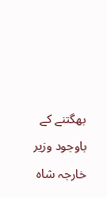بھگتنے کے باوجود وزیر خارجہ شاہ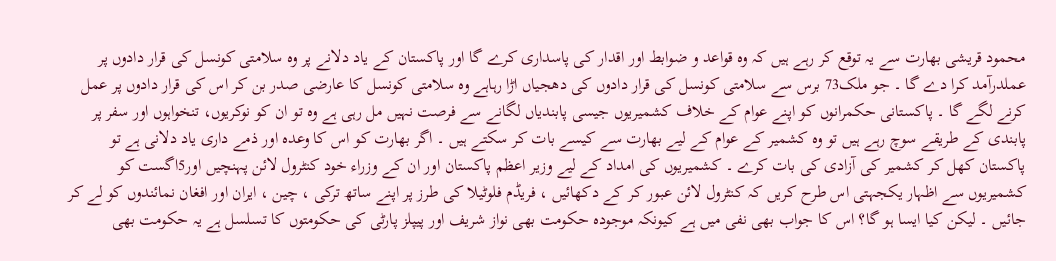محمود قریشی بھارت سے یہ توقع کر رہے ہیں کہ وہ قواعد و ضوابط اور اقدار کی پاسداری کرے گا اور پاکستان کے یاد دلانے پر وہ سلامتی کونسل کی قرار دادوں پر عملدرآمد کرا دے گا ۔ جو ملک73 برس سے سلامتی کونسل کی قرار دادوں کی دھجیاں اڑا رہاہے وہ سلامتی کونسل کا عارضی صدر بن کر اس کی قرار دادوں پر عمل کرنے لگے گا ۔ پاکستانی حکمرانوں کو اپنے عوام کے خلاف کشمیریوں جیسی پابندیاں لگانے سے فرصت نہیں مل رہی ہے وہ تو ان کو نوکریوں، تنخواہوں اور سفر پر پابندی کے طریقے سوچ رہے ہیں تو وہ کشمیر کے عوام کے لیے بھارت سے کیسے بات کر سکتے ہیں ۔ اگر بھارت کو اس کا وعدہ اور ذمے داری یاد دلانی ہے تو پاکستان کھل کر کشمیر کی آزادی کی بات کرے ۔ کشمیریوں کی امداد کے لیے وزیر اعظم پاکستان اور ان کے وزراء خود کنٹرول لائن پہنچیں اور5اگست کو کشمیریوں سے اظہار یکجہتی اس طرح کریں کہ کنٹرول لائن عبور کر کے دکھائیں ، فریڈم فلوٹیلا کی طرز پر اپنے ساتھ ترکی ، چین ، ایران اور افغان نمائندوں کو لے کر جائیں ۔ لیکن کیا ایسا ہو گا؟ اس کا جواب بھی نفی میں ہے کیونکہ موجودہ حکومت بھی نواز شریف اور پیپلز پارٹی کی حکومتوں کا تسلسل ہے یہ حکومت بھی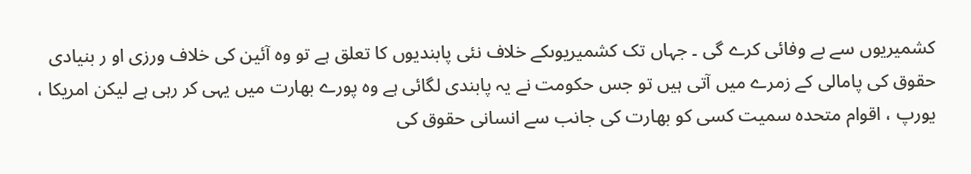کشمیریوں سے بے وفائی کرے گی ۔ جہاں تک کشمیریوںکے خلاف نئی پابندیوں کا تعلق ہے تو وہ آئین کی خلاف ورزی او ر بنیادی حقوق کی پامالی کے زمرے میں آتی ہیں تو جس حکومت نے یہ پابندی لگائی ہے وہ پورے بھارت میں یہی کر رہی ہے لیکن امریکا ، یورپ ، اقوام متحدہ سمیت کسی کو بھارت کی جانب سے انسانی حقوق کی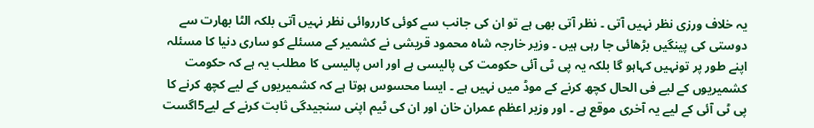یہ خلاف ورزی نظر نہیں آتی ۔ نظر آتی بھی ہے تو ان کی جانب سے کوئی کارروائی نظر نہیں آتی بلکہ الٹا بھارت سے دوستی کی پینگیں بڑھائی جا رہی ہیں ۔ وزیر خارجہ شاہ محمود قریشی نے کشمیر کے مسئلے کو ساری دنیا کا مسئلہ اپنے طور پر تونہیں کہاہو گا بلکہ یہ پی ٹی آئی حکومت کی پالیسی ہے اور اس پالیسی کا مطلب یہ ہے کہ حکومت کشمیریوں کے لیے فی الحال کچھ کرنے کے موڈ میں نہیں ہے ۔ ایسا محسوس ہوتا ہے کہ کشمیریوں کے لیے کچھ کرنے کا پی ٹی آئی کے لیے یہ آخری موقع ہے ۔ اور وزیر اعظم عمران خان اور ان کی ٹیم اپنی سنجیدگی ثابت کرنے کے لیے5اگست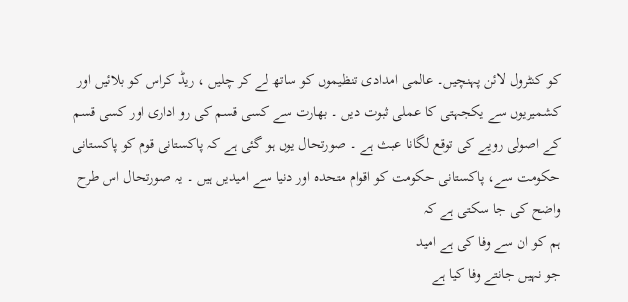کو کنٹرول لائن پہنچیں۔ عالمی امدادی تنظیموں کو ساتھ لے کر چلیں ، ریڈ کراس کو بلائیں اور کشمیریوں سے یکجہتی کا عملی ثبوت دیں ۔ بھارت سے کسی قسم کی رو اداری اور کسی قسم کے اصولی رویے کی توقع لگانا عبث ہے ۔ صورتحال یوں ہو گئی ہے کہ پاکستانی قوم کو پاکستانی حکومت سے، پاکستانی حکومت کو اقوام متحدہ اور دنیا سے امیدیں ہیں ۔ یہ صورتحال اس طرح واضح کی جا سکتی ہے کہ
ہم کو ان سے وفا کی ہے امید
جو نہیں جانتے وفا کیا ہے